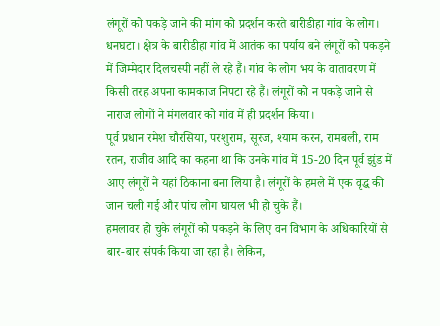लंगूरों को पकड़े जाने की मांग को प्रदर्शन करते बारीडीहा गांव के लोग।
धनघटा। क्षेत्र के बारीडीहा गांव में आतंक का पर्याय बने लंगूरों को पकड़ने में जिम्मेदार दिलचस्पी नहीं ले रहे हैं। गांव के लोग भय के वातावरण में किसी तरह अपना कामकाज निपटा रहे हैं। लंगूरों को न पकड़े जाने से नाराज लोगों ने मंगलवार को गांव में ही प्रदर्शन किया।
पूर्व प्रधान रमेश चौरसिया, परशुराम, सूरज, श्याम करन, रामबली, राम रतन, राजीव आदि का कहना था कि उनके गांव में 15-20 दिन पूर्व झुंड में आए लंगूरों ने यहां ठिकाना बना लिया है। लंगूरों के हमले में एक वृद्ध की जान चली गई और पांच लोग घायल भी हो चुके हैं।
हमलावर हो चुके लंगूरों को पकड़ने के लिए वन विभाग के अधिकारियों से बार-बार संपर्क किया जा रहा है। लेकिन,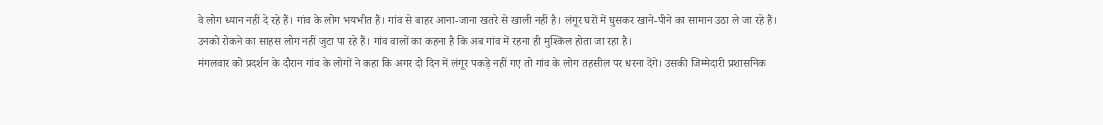वे लोग ध्यान नहीं दे रहे हैं। गांव के लोग भयभीत हैं। गांव से बाहर आना-जाना खतरे से खाली नहीं है। लंगूर घरों में घुसकर खाने-पीने का सामान उठा ले जा रहे हैं।
उनको रोकने का साहस लोग नहीं जुटा पा रहे हैं। गांव वालों का कहना है कि अब गांव में रहना ही मुश्किल होता जा रहा है।
मंगलवार को प्रदर्शन के दौरान गांव के लोगों ने कहा कि अगर दो दिन में लंगूर पकड़े नहीं गए तो गांव के लोग तहसील पर धरना देंगे। उसकी जिम्मेदारी प्रशासनिक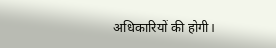अधिकारियों की होगी।